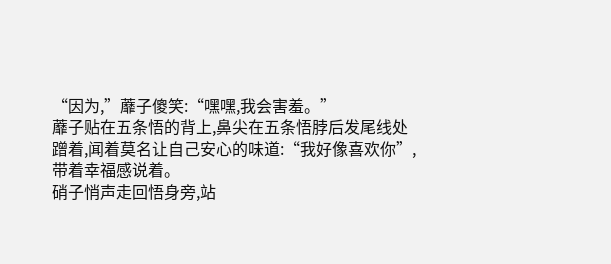“因为,”蘼子傻笑:“嘿嘿,我会害羞。”
蘼子贴在五条悟的背上,鼻尖在五条悟脖后发尾线处蹭着,闻着莫名让自己安心的味道:“我好像喜欢你”,带着幸福感说着。
硝子悄声走回悟身旁,站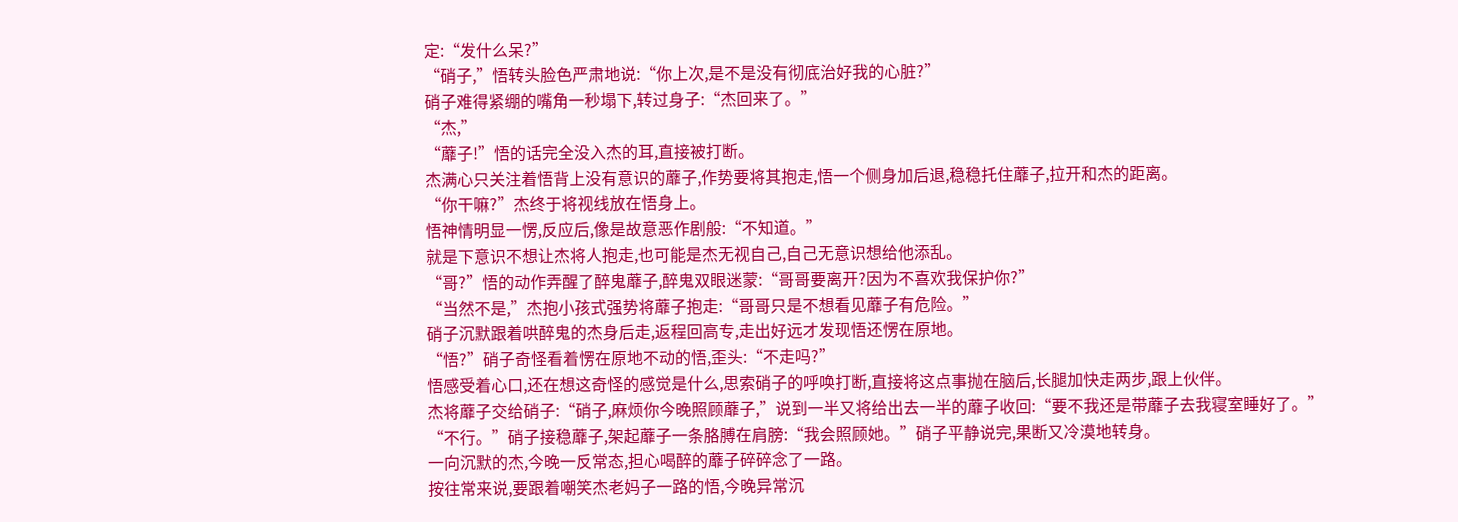定:“发什么呆?”
“硝子,”悟转头脸色严肃地说:“你上次,是不是没有彻底治好我的心脏?”
硝子难得紧绷的嘴角一秒塌下,转过身子:“杰回来了。”
“杰,”
“蘼子!”悟的话完全没入杰的耳,直接被打断。
杰满心只关注着悟背上没有意识的蘼子,作势要将其抱走,悟一个侧身加后退,稳稳托住蘼子,拉开和杰的距离。
“你干嘛?”杰终于将视线放在悟身上。
悟神情明显一愣,反应后,像是故意恶作剧般:“不知道。”
就是下意识不想让杰将人抱走,也可能是杰无视自己,自己无意识想给他添乱。
“哥?”悟的动作弄醒了醉鬼蘼子,醉鬼双眼迷蒙:“哥哥要离开?因为不喜欢我保护你?”
“当然不是,”杰抱小孩式强势将蘼子抱走:“哥哥只是不想看见蘼子有危险。”
硝子沉默跟着哄醉鬼的杰身后走,返程回高专,走出好远才发现悟还愣在原地。
“悟?”硝子奇怪看着愣在原地不动的悟,歪头:“不走吗?”
悟感受着心口,还在想这奇怪的感觉是什么,思索硝子的呼唤打断,直接将这点事抛在脑后,长腿加快走两步,跟上伙伴。
杰将蘼子交给硝子:“硝子,麻烦你今晚照顾蘼子,”说到一半又将给出去一半的蘼子收回:“要不我还是带蘼子去我寝室睡好了。”
“不行。”硝子接稳蘼子,架起蘼子一条胳膊在肩膀:“我会照顾她。”硝子平静说完,果断又冷漠地转身。
一向沉默的杰,今晚一反常态,担心喝醉的蘼子碎碎念了一路。
按往常来说,要跟着嘲笑杰老妈子一路的悟,今晚异常沉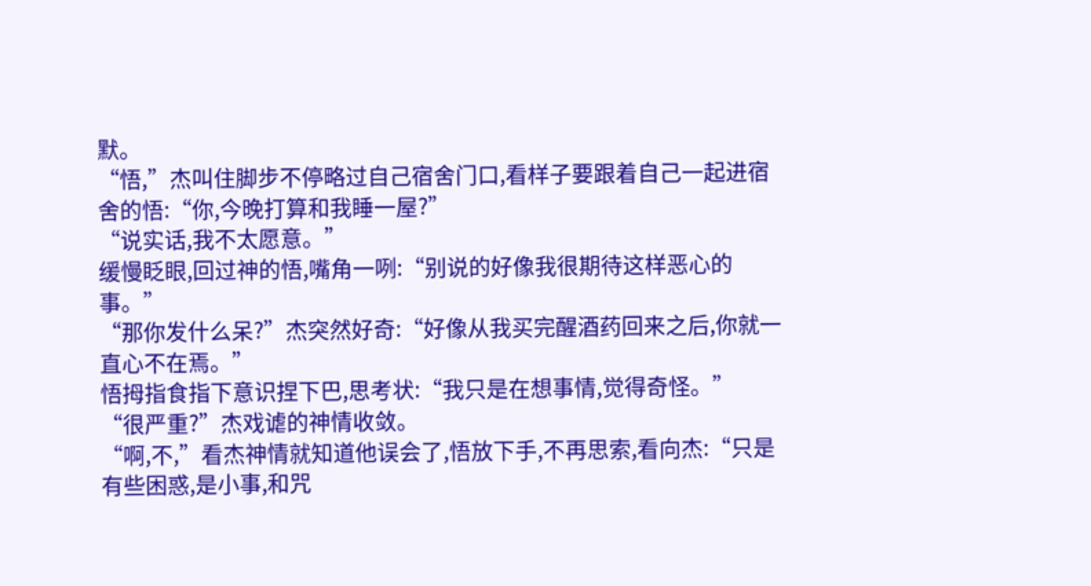默。
“悟,”杰叫住脚步不停略过自己宿舍门口,看样子要跟着自己一起进宿舍的悟:“你,今晚打算和我睡一屋?”
“说实话,我不太愿意。”
缓慢眨眼,回过神的悟,嘴角一咧:“别说的好像我很期待这样恶心的事。”
“那你发什么呆?”杰突然好奇:“好像从我买完醒酒药回来之后,你就一直心不在焉。”
悟拇指食指下意识捏下巴,思考状:“我只是在想事情,觉得奇怪。”
“很严重?”杰戏谑的神情收敛。
“啊,不,”看杰神情就知道他误会了,悟放下手,不再思索,看向杰:“只是有些困惑,是小事,和咒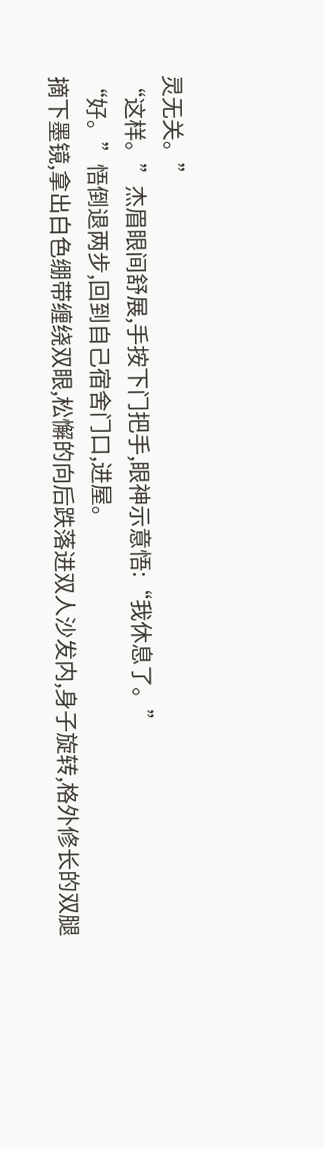灵无关。”
“这样。”杰眉眼间舒展,手按下门把手,眼神示意悟:“我休息了。”
“好。”悟倒退两步,回到自己宿舍门口,进屋。
摘下墨镜,拿出白色绷带缠绕双眼,松懈的向后跌落进双人沙发内,身子旋转,格外修长的双腿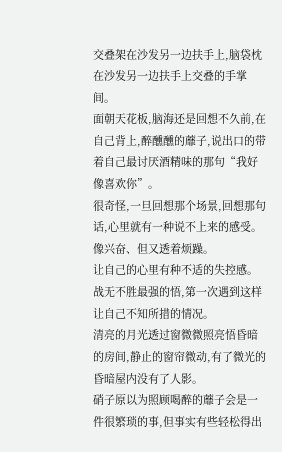交叠架在沙发另一边扶手上,脑袋枕在沙发另一边扶手上交叠的手掌间。
面朝天花板,脑海还是回想不久前,在自己背上,醉醺醺的蘼子,说出口的带着自己最讨厌酒精味的那句“我好像喜欢你”。
很奇怪,一旦回想那个场景,回想那句话,心里就有一种说不上来的感受。
像兴奋、但又透着烦躁。
让自己的心里有种不适的失控感。
战无不胜最强的悟,第一次遇到这样让自己不知所措的情况。
清亮的月光透过窗微微照亮悟昏暗的房间,静止的窗帘微动,有了微光的昏暗屋内没有了人影。
硝子原以为照顾喝醉的蘼子会是一件很繁琐的事,但事实有些轻松得出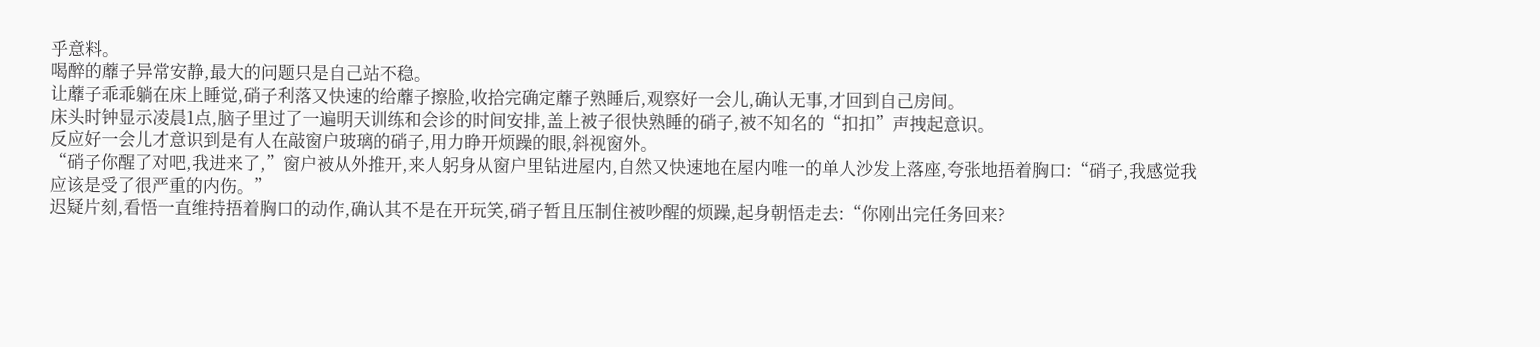乎意料。
喝醉的蘼子异常安静,最大的问题只是自己站不稳。
让蘼子乖乖躺在床上睡觉,硝子利落又快速的给蘼子擦脸,收拾完确定蘼子熟睡后,观察好一会儿,确认无事,才回到自己房间。
床头时钟显示凌晨1点,脑子里过了一遍明天训练和会诊的时间安排,盖上被子很快熟睡的硝子,被不知名的“扣扣”声拽起意识。
反应好一会儿才意识到是有人在敲窗户玻璃的硝子,用力睁开烦躁的眼,斜视窗外。
“硝子你醒了对吧,我进来了,”窗户被从外推开,来人躬身从窗户里钻进屋内,自然又快速地在屋内唯一的单人沙发上落座,夸张地捂着胸口:“硝子,我感觉我应该是受了很严重的内伤。”
迟疑片刻,看悟一直维持捂着胸口的动作,确认其不是在开玩笑,硝子暂且压制住被吵醒的烦躁,起身朝悟走去:“你刚出完任务回来?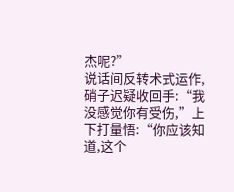杰呢?”
说话间反转术式运作,硝子迟疑收回手:“我没感觉你有受伤,”上下打量悟:“你应该知道,这个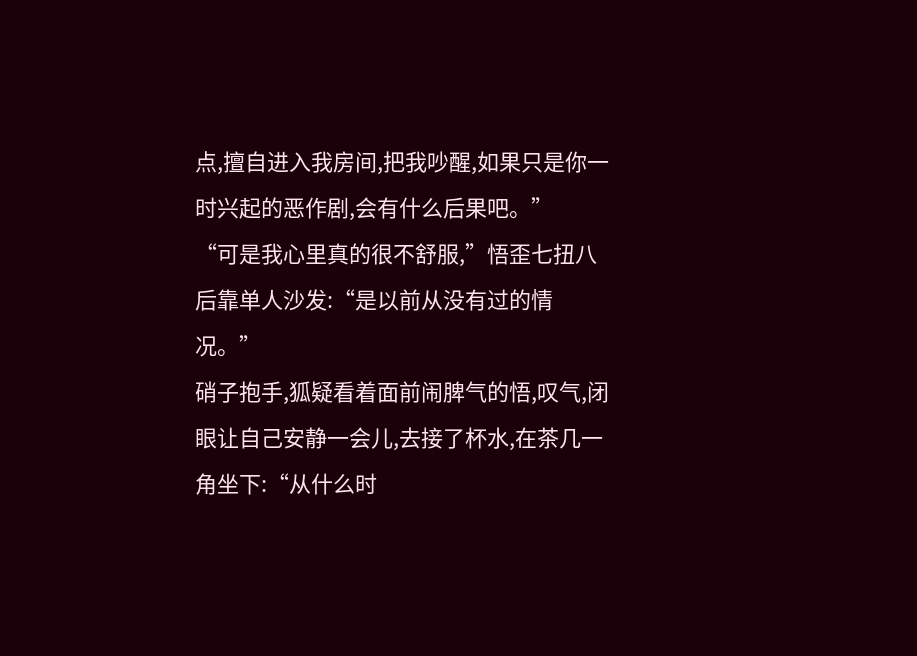点,擅自进入我房间,把我吵醒,如果只是你一时兴起的恶作剧,会有什么后果吧。”
“可是我心里真的很不舒服,”悟歪七扭八后靠单人沙发:“是以前从没有过的情况。”
硝子抱手,狐疑看着面前闹脾气的悟,叹气,闭眼让自己安静一会儿,去接了杯水,在茶几一角坐下:“从什么时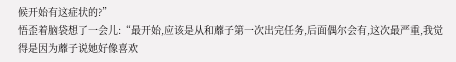候开始有这症状的?”
悟歪着脑袋想了一会儿:“最开始,应该是从和蘼子第一次出完任务,后面偶尔会有,这次最严重,我觉得是因为蘼子说她好像喜欢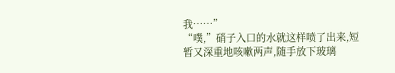我……”
“噗,”硝子入口的水就这样喷了出来,短暂又深重地咳嗽两声,随手放下玻璃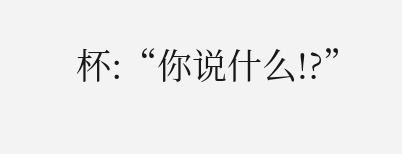杯:“你说什么!?”